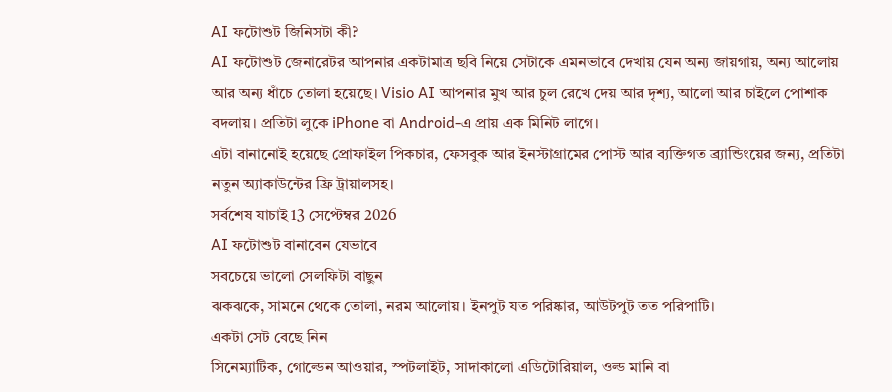AI ফটোশুট জিনিসটা কী?
AI ফটোশুট জেনারেটর আপনার একটামাত্র ছবি নিয়ে সেটাকে এমনভাবে দেখায় যেন অন্য জায়গায়, অন্য আলোয় আর অন্য ধাঁচে তোলা হয়েছে। Visio AI আপনার মুখ আর চুল রেখে দেয় আর দৃশ্য, আলো আর চাইলে পোশাক বদলায়। প্রতিটা লুকে iPhone বা Android-এ প্রায় এক মিনিট লাগে।
এটা বানানোই হয়েছে প্রোফাইল পিকচার, ফেসবুক আর ইনস্টাগ্রামের পোস্ট আর ব্যক্তিগত ব্র্যান্ডিংয়ের জন্য, প্রতিটা নতুন অ্যাকাউন্টের ফ্রি ট্রায়ালসহ।
সর্বশেষ যাচাই 13 সেপ্টেম্বর 2026
AI ফটোশুট বানাবেন যেভাবে
সবচেয়ে ভালো সেলফিটা বাছুন
ঝকঝকে, সামনে থেকে তোলা, নরম আলোয়। ইনপুট যত পরিষ্কার, আউটপুট তত পরিপাটি।
একটা সেট বেছে নিন
সিনেম্যাটিক, গোল্ডেন আওয়ার, স্পটলাইট, সাদাকালো এডিটোরিয়াল, ওল্ড মানি বা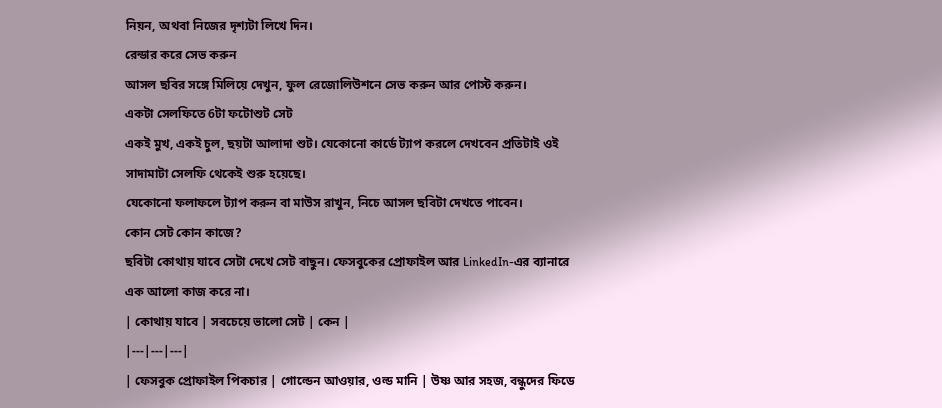নিয়ন, অথবা নিজের দৃশ্যটা লিখে দিন।
রেন্ডার করে সেভ করুন
আসল ছবির সঙ্গে মিলিয়ে দেখুন, ফুল রেজোলিউশনে সেভ করুন আর পোস্ট করুন।
একটা সেলফিতে 6টা ফটোশুট সেট
একই মুখ, একই চুল, ছয়টা আলাদা শুট। যেকোনো কার্ডে ট্যাপ করলে দেখবেন প্রতিটাই ওই সাদামাটা সেলফি থেকেই শুরু হয়েছে।
যেকোনো ফলাফলে ট্যাপ করুন বা মাউস রাখুন, নিচে আসল ছবিটা দেখতে পাবেন।
কোন সেট কোন কাজে?
ছবিটা কোথায় যাবে সেটা দেখে সেট বাছুন। ফেসবুকের প্রোফাইল আর LinkedIn-এর ব্যানারে এক আলো কাজ করে না।
| কোথায় যাবে | সবচেয়ে ভালো সেট | কেন |
|---|---|---|
| ফেসবুক প্রোফাইল পিকচার | গোল্ডেন আওয়ার, ওল্ড মানি | উষ্ণ আর সহজ, বন্ধুদের ফিডে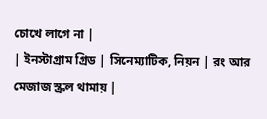চোখে লাগে না |
| ইনস্টাগ্রাম গ্রিড | সিনেম্যাটিক, নিয়ন | রং আর মেজাজ স্ক্রল থামায় |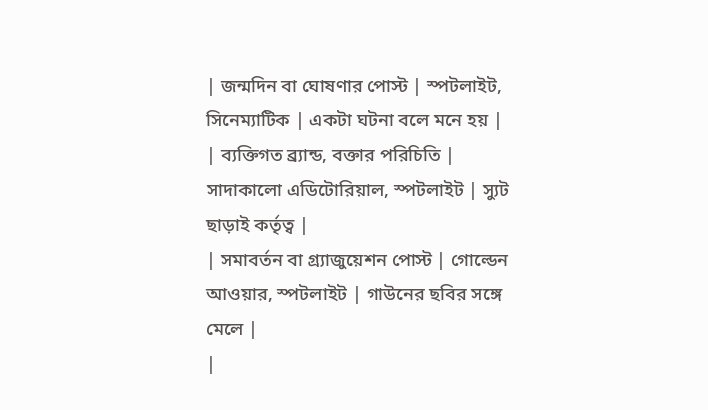| জন্মদিন বা ঘোষণার পোস্ট | স্পটলাইট, সিনেম্যাটিক | একটা ঘটনা বলে মনে হয় |
| ব্যক্তিগত ব্র্যান্ড, বক্তার পরিচিতি | সাদাকালো এডিটোরিয়াল, স্পটলাইট | স্যুট ছাড়াই কর্তৃত্ব |
| সমাবর্তন বা গ্র্যাজুয়েশন পোস্ট | গোল্ডেন আওয়ার, স্পটলাইট | গাউনের ছবির সঙ্গে মেলে |
|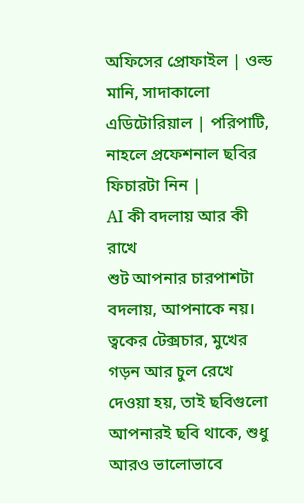অফিসের প্রোফাইল | ওল্ড মানি, সাদাকালো এডিটোরিয়াল | পরিপাটি, নাহলে প্রফেশনাল ছবির ফিচারটা নিন |
AI কী বদলায় আর কী রাখে
শুট আপনার চারপাশটা বদলায়, আপনাকে নয়। ত্বকের টেক্সচার, মুখের গড়ন আর চুল রেখে দেওয়া হয়, তাই ছবিগুলো আপনারই ছবি থাকে, শুধু আরও ভালোভাবে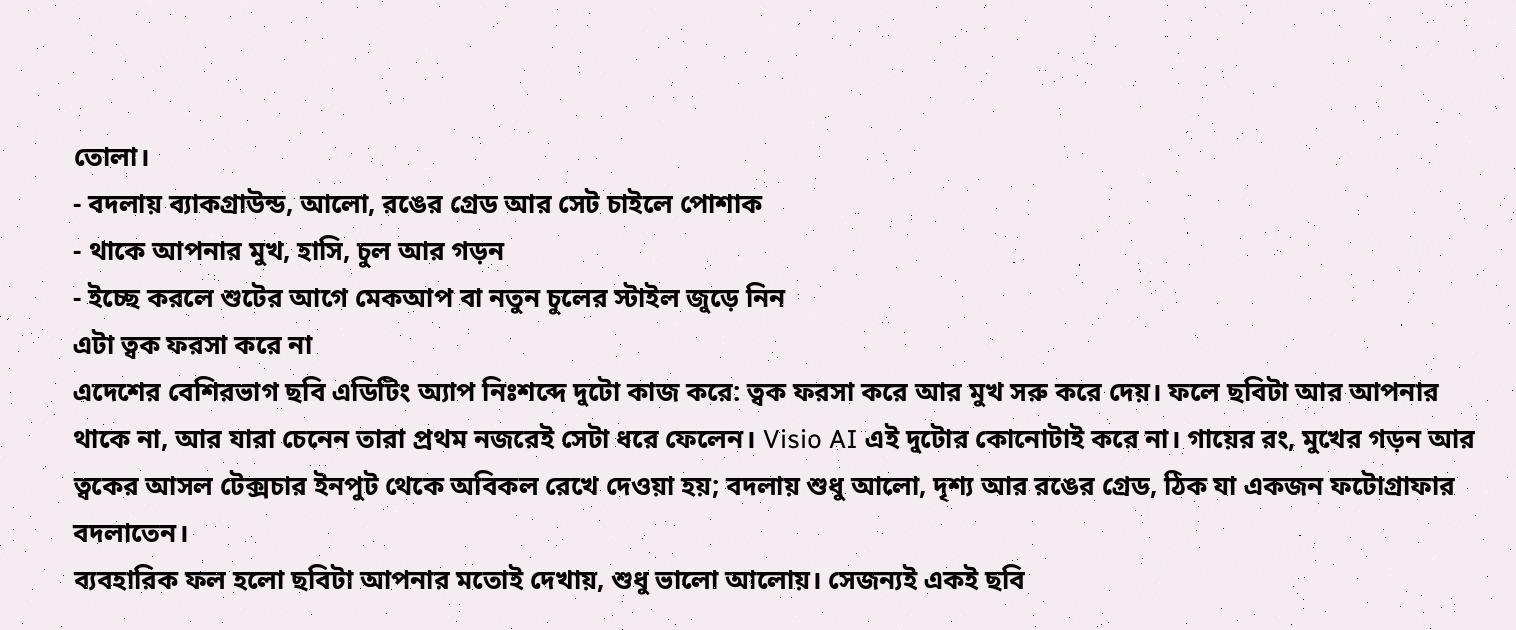তোলা।
- বদলায় ব্যাকগ্রাউন্ড, আলো, রঙের গ্রেড আর সেট চাইলে পোশাক
- থাকে আপনার মুখ, হাসি, চুল আর গড়ন
- ইচ্ছে করলে শুটের আগে মেকআপ বা নতুন চুলের স্টাইল জুড়ে নিন
এটা ত্বক ফরসা করে না
এদেশের বেশিরভাগ ছবি এডিটিং অ্যাপ নিঃশব্দে দুটো কাজ করে: ত্বক ফরসা করে আর মুখ সরু করে দেয়। ফলে ছবিটা আর আপনার থাকে না, আর যারা চেনেন তারা প্রথম নজরেই সেটা ধরে ফেলেন। Visio AI এই দুটোর কোনোটাই করে না। গায়ের রং, মুখের গড়ন আর ত্বকের আসল টেক্সচার ইনপুট থেকে অবিকল রেখে দেওয়া হয়; বদলায় শুধু আলো, দৃশ্য আর রঙের গ্রেড, ঠিক যা একজন ফটোগ্রাফার বদলাতেন।
ব্যবহারিক ফল হলো ছবিটা আপনার মতোই দেখায়, শুধু ভালো আলোয়। সেজন্যই একই ছবি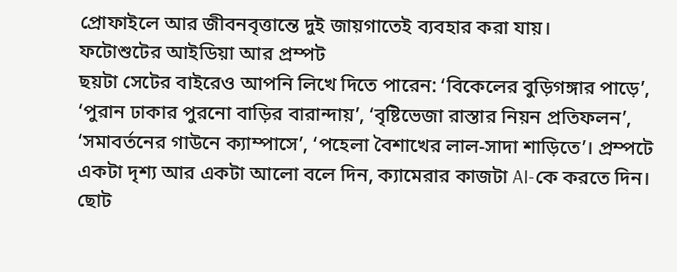প্রোফাইলে আর জীবনবৃত্তান্তে দুই জায়গাতেই ব্যবহার করা যায়।
ফটোশুটের আইডিয়া আর প্রম্পট
ছয়টা সেটের বাইরেও আপনি লিখে দিতে পারেন: ‘বিকেলের বুড়িগঙ্গার পাড়ে’, ‘পুরান ঢাকার পুরনো বাড়ির বারান্দায়’, ‘বৃষ্টিভেজা রাস্তার নিয়ন প্রতিফলন’, ‘সমাবর্তনের গাউনে ক্যাম্পাসে’, ‘পহেলা বৈশাখের লাল-সাদা শাড়িতে’। প্রম্পটে একটা দৃশ্য আর একটা আলো বলে দিন, ক্যামেরার কাজটা AI-কে করতে দিন।
ছোট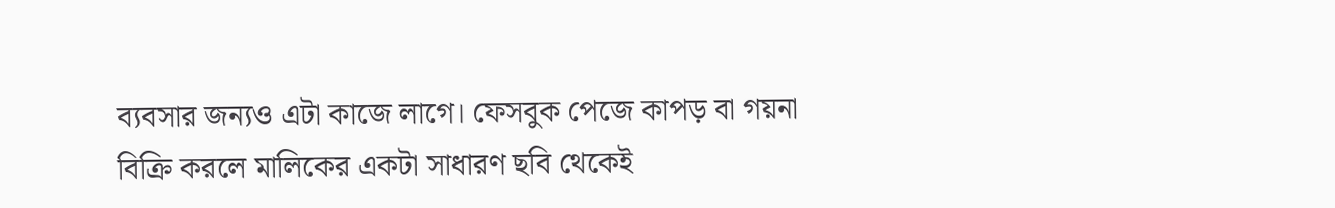ব্যবসার জন্যও এটা কাজে লাগে। ফেসবুক পেজে কাপড় বা গয়না বিক্রি করলে মালিকের একটা সাধারণ ছবি থেকেই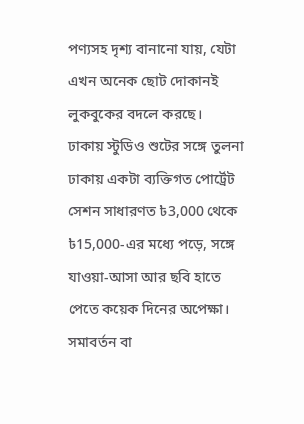পণ্যসহ দৃশ্য বানানো যায়, যেটা এখন অনেক ছোট দোকানই লুকবুকের বদলে করছে।
ঢাকায় স্টুডিও শুটের সঙ্গে তুলনা
ঢাকায় একটা ব্যক্তিগত পোর্ট্রেট সেশন সাধারণত ৳3,000 থেকে ৳15,000-এর মধ্যে পড়ে, সঙ্গে যাওয়া-আসা আর ছবি হাতে পেতে কয়েক দিনের অপেক্ষা। সমাবর্তন বা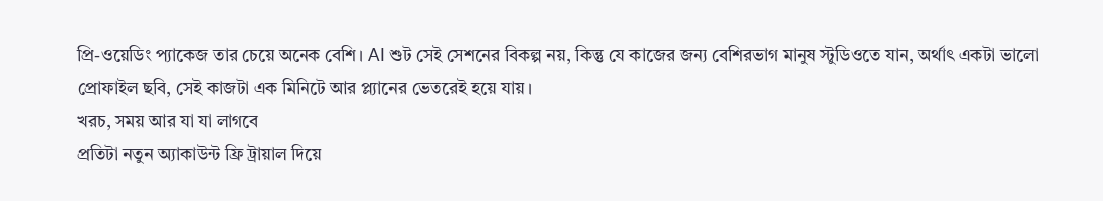প্রি-ওয়েডিং প্যাকেজ তার চেয়ে অনেক বেশি। AI শুট সেই সেশনের বিকল্প নয়, কিন্তু যে কাজের জন্য বেশিরভাগ মানুষ স্টুডিওতে যান, অর্থাৎ একটা ভালো প্রোফাইল ছবি, সেই কাজটা এক মিনিটে আর প্ল্যানের ভেতরেই হয়ে যায়।
খরচ, সময় আর যা যা লাগবে
প্রতিটা নতুন অ্যাকাউন্ট ফ্রি ট্রায়াল দিয়ে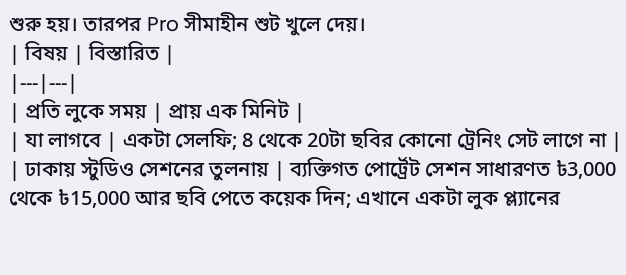শুরু হয়। তারপর Pro সীমাহীন শুট খুলে দেয়।
| বিষয় | বিস্তারিত |
|---|---|
| প্রতি লুকে সময় | প্রায় এক মিনিট |
| যা লাগবে | একটা সেলফি; 8 থেকে 20টা ছবির কোনো ট্রেনিং সেট লাগে না |
| ঢাকায় স্টুডিও সেশনের তুলনায় | ব্যক্তিগত পোর্ট্রেট সেশন সাধারণত ৳3,000 থেকে ৳15,000 আর ছবি পেতে কয়েক দিন; এখানে একটা লুক প্ল্যানের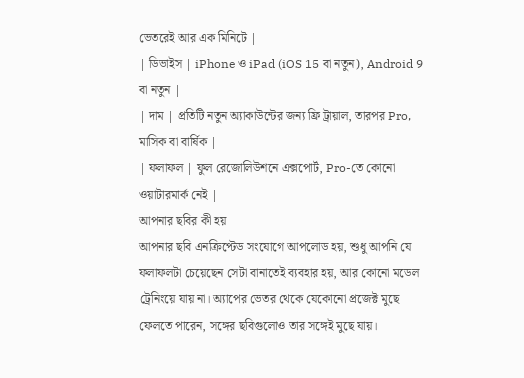ভেতরেই আর এক মিনিটে |
| ডিভাইস | iPhone ও iPad (iOS 15 বা নতুন), Android 9 বা নতুন |
| দাম | প্রতিটি নতুন অ্যাকাউন্টের জন্য ফ্রি ট্রায়াল, তারপর Pro, মাসিক বা বার্ষিক |
| ফলাফল | ফুল রেজোলিউশনে এক্সপোর্ট, Pro-তে কোনো ওয়াটারমার্ক নেই |
আপনার ছবির কী হয়
আপনার ছবি এনক্রিপ্টেড সংযোগে আপলোড হয়, শুধু আপনি যে ফলাফলটা চেয়েছেন সেটা বানাতেই ব্যবহার হয়, আর কোনো মডেল ট্রেনিংয়ে যায় না। অ্যাপের ভেতর থেকে যেকোনো প্রজেক্ট মুছে ফেলতে পারেন, সঙ্গের ছবিগুলোও তার সঙ্গেই মুছে যায়।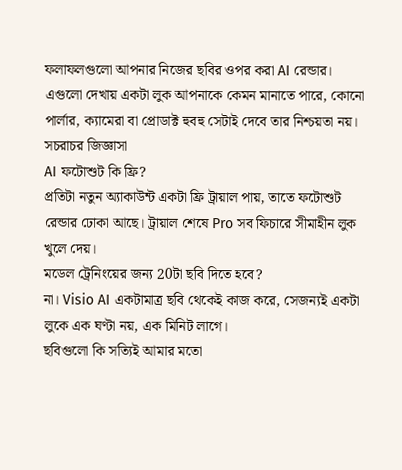ফলাফলগুলো আপনার নিজের ছবির ওপর করা AI রেন্ডার। এগুলো দেখায় একটা লুক আপনাকে কেমন মানাতে পারে, কোনো পার্লার, ক্যামেরা বা প্রোডাক্ট হুবহু সেটাই দেবে তার নিশ্চয়তা নয়।
সচরাচর জিজ্ঞাসা
AI ফটোশুট কি ফ্রি?
প্রতিটা নতুন অ্যাকাউন্ট একটা ফ্রি ট্রায়াল পায়, তাতে ফটোশুট রেন্ডার ঢোকা আছে। ট্রায়াল শেষে Pro সব ফিচারে সীমাহীন লুক খুলে দেয়।
মডেল ট্রেনিংয়ের জন্য 20টা ছবি দিতে হবে?
না। Visio AI একটামাত্র ছবি থেকেই কাজ করে, সেজন্যই একটা লুকে এক ঘণ্টা নয়, এক মিনিট লাগে।
ছবিগুলো কি সত্যিই আমার মতো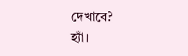দেখাবে?
হ্যাঁ।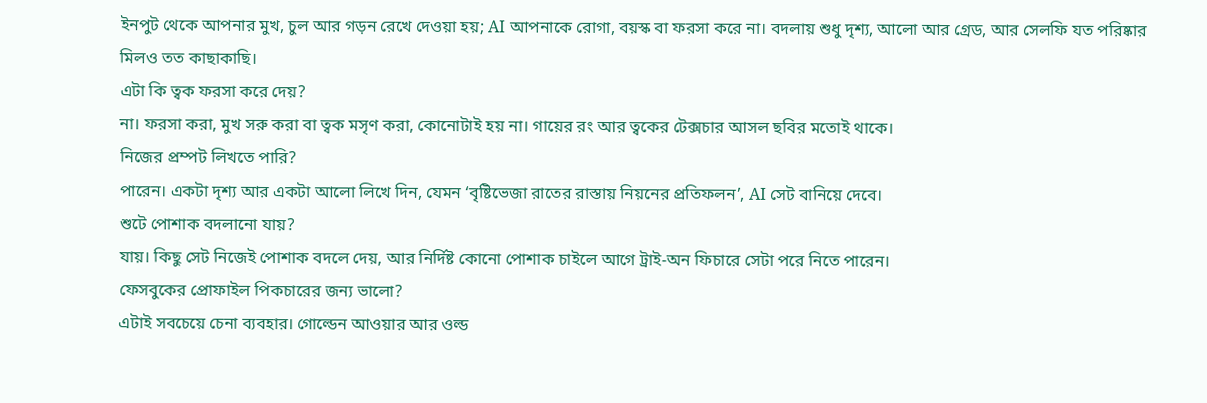ইনপুট থেকে আপনার মুখ, চুল আর গড়ন রেখে দেওয়া হয়; AI আপনাকে রোগা, বয়স্ক বা ফরসা করে না। বদলায় শুধু দৃশ্য, আলো আর গ্রেড, আর সেলফি যত পরিষ্কার মিলও তত কাছাকাছি।
এটা কি ত্বক ফরসা করে দেয়?
না। ফরসা করা, মুখ সরু করা বা ত্বক মসৃণ করা, কোনোটাই হয় না। গায়ের রং আর ত্বকের টেক্সচার আসল ছবির মতোই থাকে।
নিজের প্রম্পট লিখতে পারি?
পারেন। একটা দৃশ্য আর একটা আলো লিখে দিন, যেমন ‘বৃষ্টিভেজা রাতের রাস্তায় নিয়নের প্রতিফলন’, AI সেট বানিয়ে দেবে।
শুটে পোশাক বদলানো যায়?
যায়। কিছু সেট নিজেই পোশাক বদলে দেয়, আর নির্দিষ্ট কোনো পোশাক চাইলে আগে ট্রাই-অন ফিচারে সেটা পরে নিতে পারেন।
ফেসবুকের প্রোফাইল পিকচারের জন্য ভালো?
এটাই সবচেয়ে চেনা ব্যবহার। গোল্ডেন আওয়ার আর ওল্ড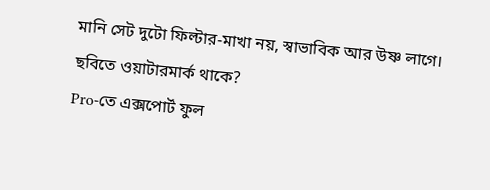মানি সেট দুটো ফিল্টার-মাখা নয়, স্বাভাবিক আর উষ্ণ লাগে।
ছবিতে ওয়াটারমার্ক থাকে?
Pro-তে এক্সপোর্ট ফুল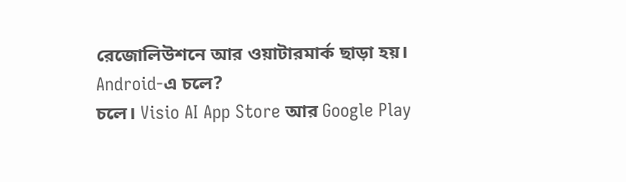রেজোলিউশনে আর ওয়াটারমার্ক ছাড়া হয়।
Android-এ চলে?
চলে। Visio AI App Store আর Google Play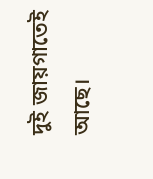দুই জায়গাতেই আছে।